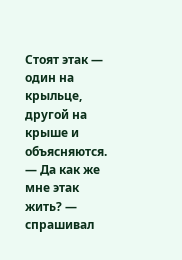Стоят этак — один на крыльце, другой на крыше и объясняются.
— Да как же мне этак жить? — спрашивал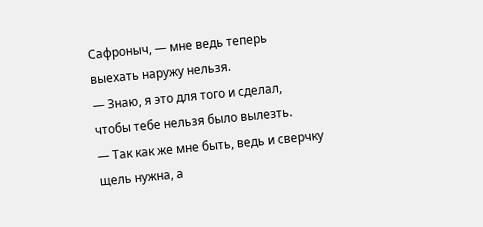Сафроныч, — мне ведь теперь выехать наружу нельзя.
— Знаю, я это для того и сделал, чтобы тебе нельзя было вылезть.
— Так как же мне быть, ведь и сверчку щель нужна, а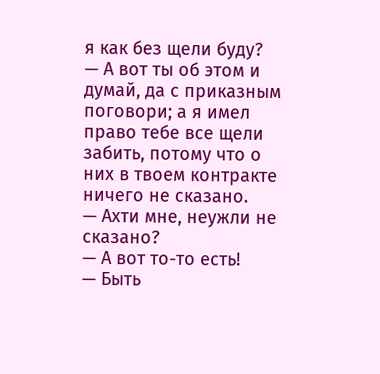я как без щели буду?
— А вот ты об этом и думай, да с приказным поговори; а я имел право тебе все щели забить, потому что о них в твоем контракте ничего не сказано.
— Ахти мне, неужли не сказано?
— А вот то-то есть!
— Быть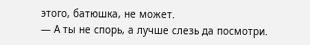этого, батюшка, не может.
— А ты не спорь, а лучше слезь да посмотри.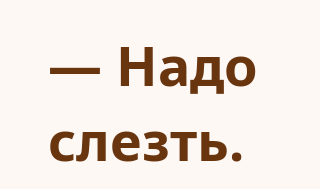— Надо слезть.